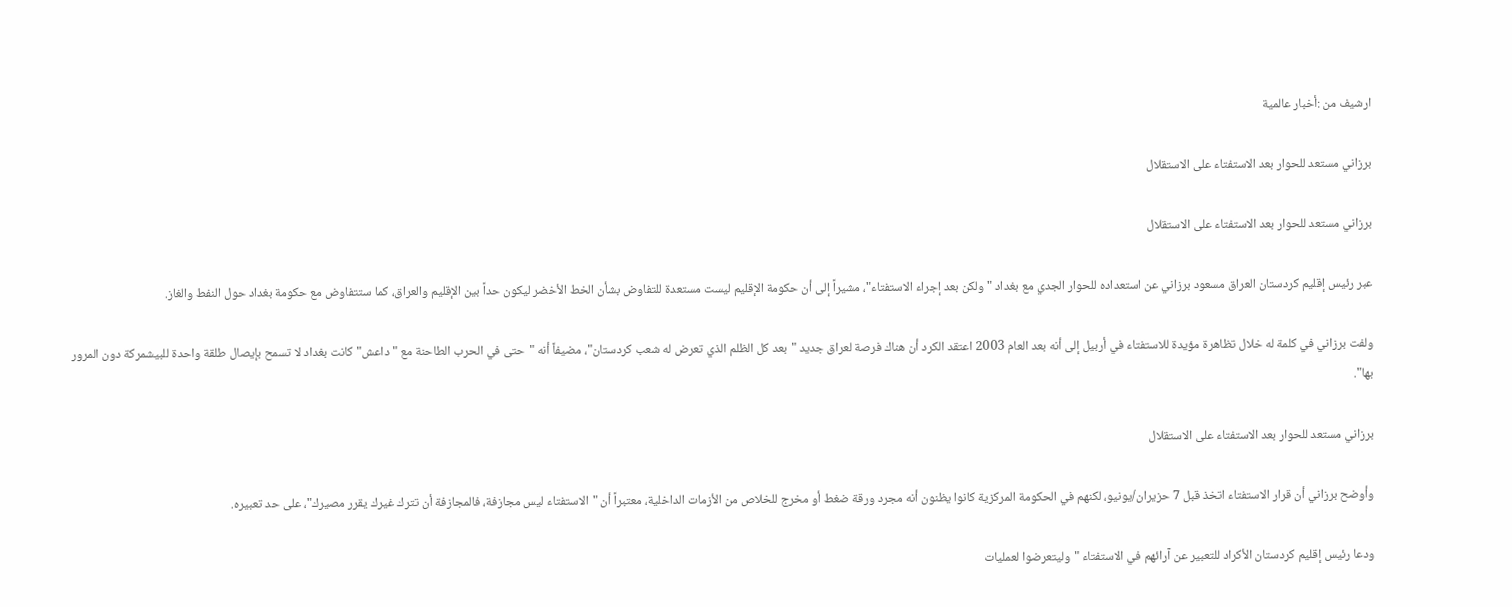ارشيف من :أخبار عالمية

برزاني مستعد للحوار بعد الاستفتاء على الاستقلال

برزاني مستعد للحوار بعد الاستفتاء على الاستقلال

عبر رئيس إقليم كردستان العراق مسعود برزاني عن استعداده للحوار الجدي مع بغداد "ولكن بعد إجراء الاستفتاء"، مشيراً إلى أن حكومة الإقليم ليست مستعدة للتفاوض بشأن الخط الأخضر ليكون حداً بين الإقليم والعراق، كما ستتفاوض مع حكومة بغداد حول النفط والغاز.

ولفت برزاني في كلمة له خلال تظاهرة مؤيدة للاستفتاء في أربيل إلى أنه بعد العام 2003 اعتقد الكرد أن هناك فرصة لعراق جديد "بعد كل الظلم الذي تعرض له شعب كردستان"، مضيفاً أنه "حتى في الحرب الطاحنة مع "داعش" كانت بغداد لا تسمح بإيصال طلقة واحدة للبيشمركة دون المرور بها".

برزاني مستعد للحوار بعد الاستفتاء على الاستقلال

وأوضح برزاني أن قرار الاستفتاء اتخذ قبل 7 حزيران/يونيو، لكنهم في الحكومة المركزية كانوا يظنون أنه مجرد ورقة ضغط أو مخرج للخلاص من الأزمات الداخلية، معتبراً أن "الاستفتاء ليس مجازفة، فالمجازفة أن تترك غيرك يقرر مصيرك"، على حد تعبيره.

ودعا رئيس إقليم كردستان الأكراد للتعبير عن آرائهم في الاستفتاء "وليتعرضوا لعمليات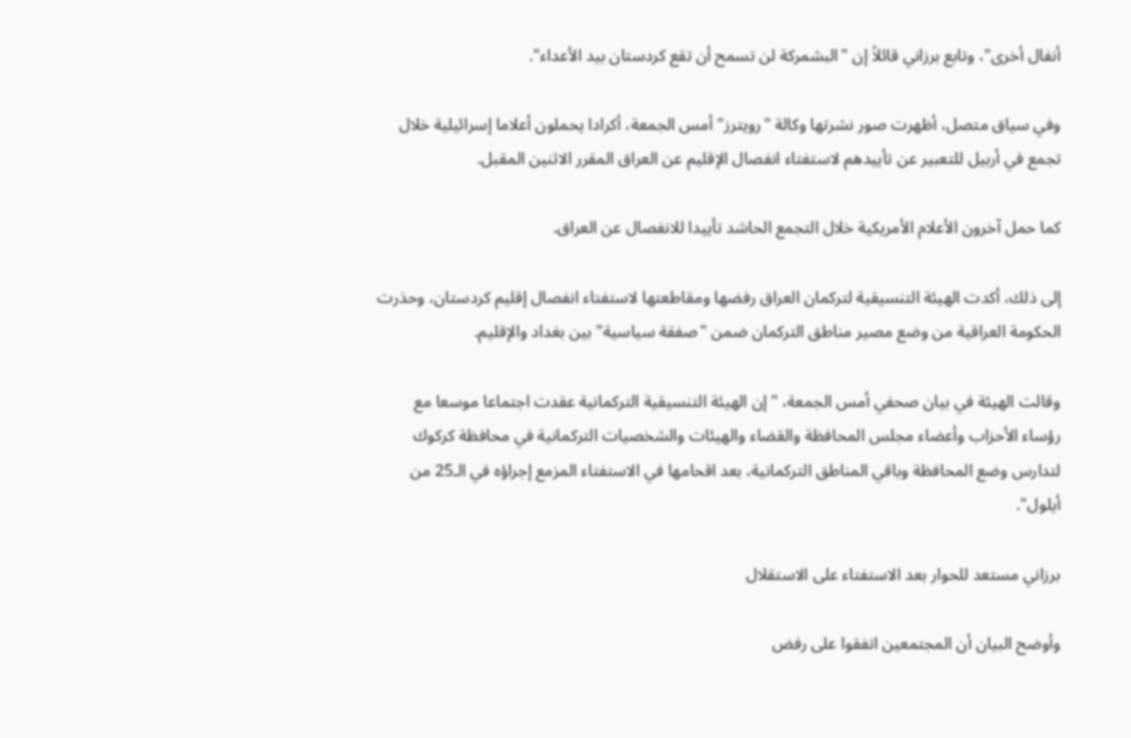أنفال أخرى"، وتابع برزاني قائلاً إن "البشمركة لن تسمح أن تقع كردستان بيد الأعداء".

وفي سياق متصل، أظهرت صور نشرتها وكالة "رويترز" أمس الجمعة، أكرادا يحملون أعلاما إسرائيلية خلال تجمع في أربيل للتعبير عن تأييدهم لاستفتاء انفصال الإقليم عن العراق المقرر الاثنين المقبل.

كما حمل آخرون الأعلام الأمريكية خلال التجمع الحاشد تأييدا للانفصال عن العراق.

إلى ذلك، أكدت الهيئة التنسيقية لتركمان العراق رفضها ومقاطعتها لاستفتاء انفصال إقليم كردستان، وحذرت الحكومة العراقية من وضع مصير مناطق التركمان ضمن "صفقة سياسية" بين بغداد والإقليم.

وقالت الهيئة في بيان صحفي أمس الجمعة، "إن الهيئة التنسيقية التركمانية عقدت اجتماعا موسعا مع رؤساء الأحزاب وأعضاء مجلس المحافظة والقضاء والهيئات والشخصيات التركمانية في محافظة كركوك لتدارس وضع المحافظة وباقي المناطق التركمانية، بعد اقحامها في الاستفتاء المزمع إجراؤه في الـ25 من أيلول".

برزاني مستعد للحوار بعد الاستفتاء على الاستقلال

وأوضح البيان أن المجتمعين اتفقوا على رفض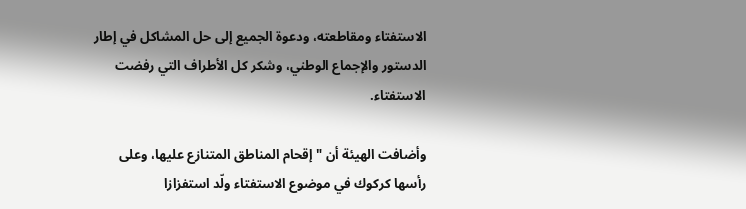الاستفتاء ومقاطعته، ودعوة الجميع إلى حل المشاكل في إطار الدستور والإجماع الوطني، وشكر كل الأطراف التي رفضت الاستفتاء.

وأضافت الهيئة أن "إقحام المناطق المتنازع عليها، وعلى رأسها كركوك في موضوع الاستفتاء ولّد استفزازا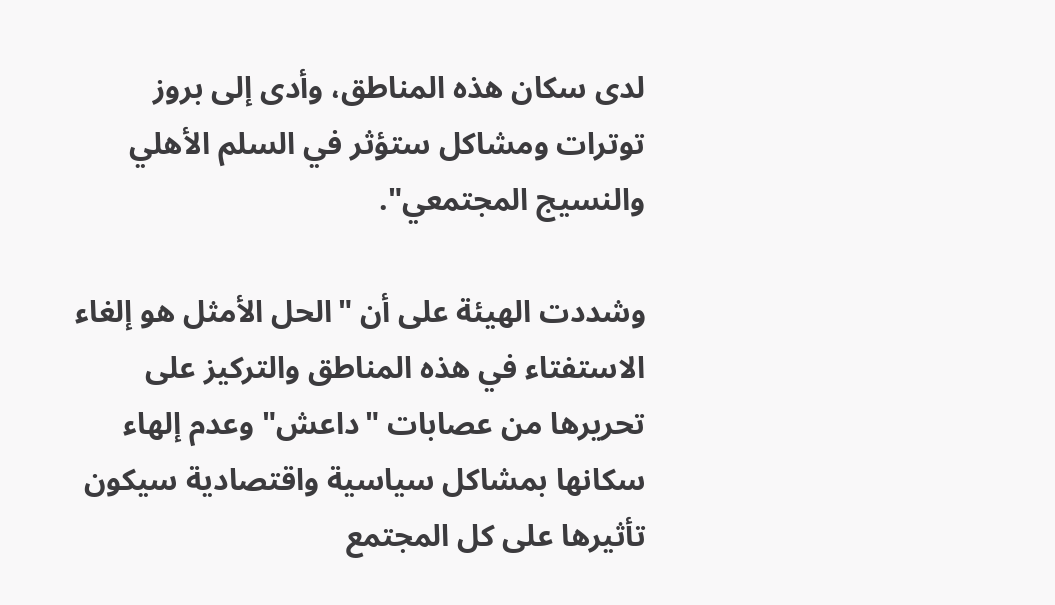لدى سكان هذه المناطق، وأدى إلى بروز توترات ومشاكل ستؤثر في السلم الأهلي والنسيج المجتمعي".

وشددت الهيئة على أن "الحل الأمثل هو إلغاء الاستفتاء في هذه المناطق والتركيز على تحريرها من عصابات "داعش" وعدم إلهاء سكانها بمشاكل سياسية واقتصادية سيكون تأثيرها على كل المجتمع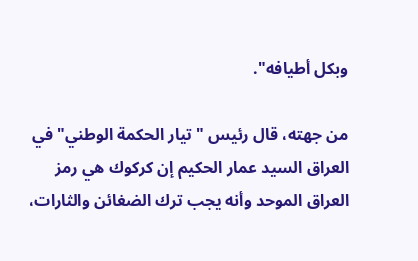وبكل أطيافه".

من جهته، قال رئيس "تيار الحكمة الوطني" في العراق السيد عمار الحكيم إن كركوك هي رمز العراق الموحد وأنه يجب ترك الضغائن والثارات،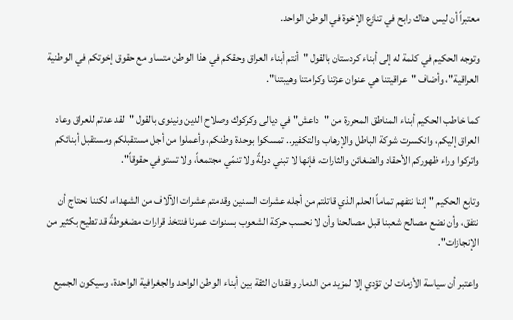معتبراً أن ليس هناك رابح في تنازع الإخوة في الوطن الواحد.

وتوجه الحكيم في كلمة له إلى أبناء كردستان بالقول "أنتم أبناء العراق وحقكم في هذا الوطن متساو مع حقوق إخوتكم في الوطنية العراقية"، وأضاف "عراقيتنا هي عنوان عزتنا وكرامتنا وهيبتنا".

كما خاطب الحكيم أبناء المناطق المحررة من "داعش" في ديالى وكركوك وصلاح الدين ونينوى بالقول "لقد عدتم للعراق وعاد العراق إليكم، وانكسرت شوكة الباطل والإرهاب والتكفير.. تمسكوا بوحدة وطنكم، وأعملوا من أجل مستقبلكم ومستقبل أبنائكم واتركوا وراء ظهوركم الأحقاد والضغائن والثارات، فإنها لا تبني دولةً ولا تنمّي مجتمعاً، ولا تستوفي حقوقاً".

وتابع الحكيم "إننا نتفهم تماماً الحلم الذي قاتلتم من أجله عشرات السنين وقدمتم عشرات الآلاف من الشهداء، لكننا نحتاج أن نتفق، وأن نضع مصالح شعبنا قبل مصالحنا وأن لا نحسب حركة الشعوب بسنوات عمرنا فنتخذ قرارات مضغوطةً قد تطيح بكثير من الإنجازات".

واعتبر أن سياسة الأزمات لن تؤدي إلا لمزيد من الدمار وفقدان الثقة بين أبناء الوطن الواحد والجغرافية الواحدة، وسيكون الجميع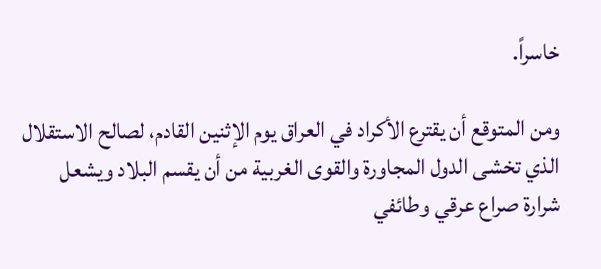خاسراً.

ومن المتوقع أن يقترع الأكراد في العراق يوم الإثنين القادم، لصالح الاستقلال الذي تخشى الدول المجاورة والقوى الغربية من أن يقسم البلاد ويشعل شرارة صراع عرقي وطائفي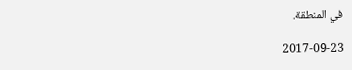في المنطقة.

2017-09-23